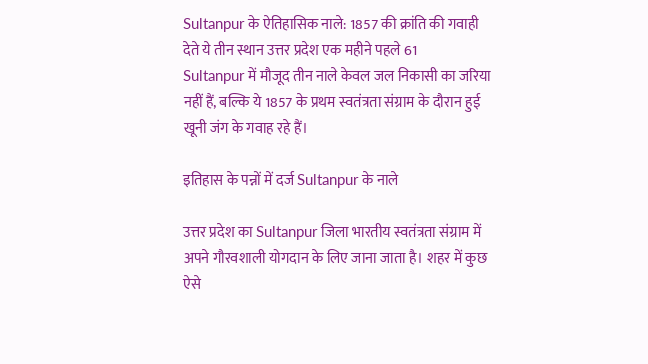Sultanpur के ऐतिहासिक नाले: 1857 की क्रांति की गवाही देते ये तीन स्थान उत्तर प्रदेश एक महीने पहले 61
Sultanpur में मौजूद तीन नाले केवल जल निकासी का जरिया नहीं हैं, बल्कि ये 1857 के प्रथम स्वतंत्रता संग्राम के दौरान हुई खूनी जंग के गवाह रहे हैं।

इतिहास के पन्नों में दर्ज Sultanpur के नाले

उत्तर प्रदेश का Sultanpur जिला भारतीय स्वतंत्रता संग्राम में अपने गौरवशाली योगदान के लिए जाना जाता है। शहर में कुछ ऐसे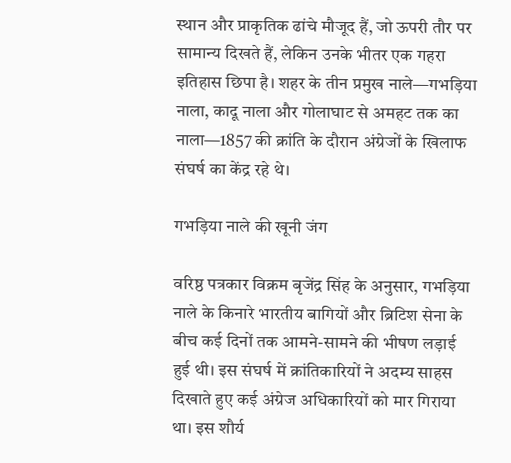स्थान और प्राकृतिक ढांचे मौजूद हैं, जो ऊपरी तौर पर सामान्य दिखते हैं, लेकिन उनके भीतर एक गहरा इतिहास छिपा है। शहर के तीन प्रमुख नाले—गभड़िया नाला, कादू नाला और गोलाघाट से अमहट तक का नाला—1857 की क्रांति के दौरान अंग्रेजों के खिलाफ संघर्ष का केंद्र रहे थे।

गभड़िया नाले की खूनी जंग

वरिष्ठ पत्रकार विक्रम बृजेंद्र सिंह के अनुसार, गभड़िया नाले के किनारे भारतीय बागियों और ब्रिटिश सेना के बीच कई दिनों तक आमने-सामने की भीषण लड़ाई हुई थी। इस संघर्ष में क्रांतिकारियों ने अदम्य साहस दिखाते हुए कई अंग्रेज अधिकारियों को मार गिराया था। इस शौर्य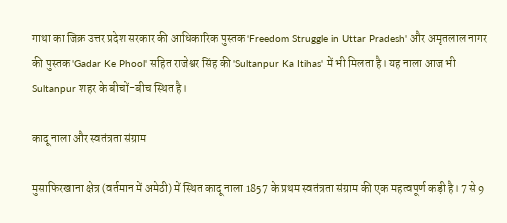गाथा का जिक्र उत्तर प्रदेश सरकार की आधिकारिक पुस्तक 'Freedom Struggle in Uttar Pradesh' और अमृतलाल नागर की पुस्तक 'Gadar Ke Phool' सहित राजेश्वर सिंह की 'Sultanpur Ka Itihas' में भी मिलता है। यह नाला आज भी Sultanpur शहर के बीचों-बीच स्थित है।

कादू नाला और स्वतंत्रता संग्राम

मुसाफिरखाना क्षेत्र (वर्तमान में अमेठी) में स्थित कादू नाला 1857 के प्रथम स्वतंत्रता संग्राम की एक महत्वपूर्ण कड़ी है। 7 से 9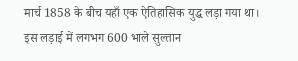मार्च 1858 के बीच यहाँ एक ऐतिहासिक युद्ध लड़ा गया था। इस लड़ाई में लगभग 600 भाले सुल्तान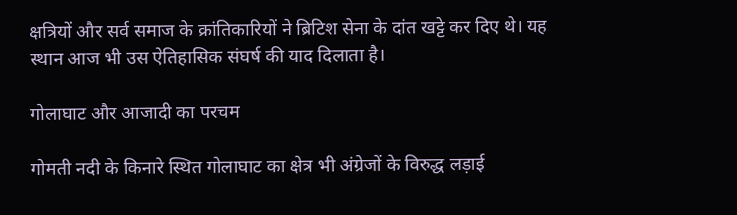क्षत्रियों और सर्व समाज के क्रांतिकारियों ने ब्रिटिश सेना के दांत खट्टे कर दिए थे। यह स्थान आज भी उस ऐतिहासिक संघर्ष की याद दिलाता है।

गोलाघाट और आजादी का परचम

गोमती नदी के किनारे स्थित गोलाघाट का क्षेत्र भी अंग्रेजों के विरुद्ध लड़ाई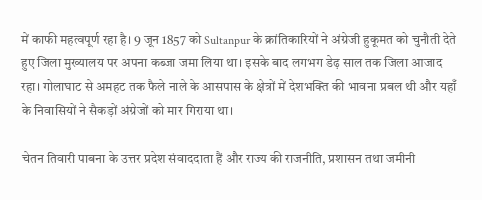में काफी महत्वपूर्ण रहा है। 9 जून 1857 को Sultanpur के क्रांतिकारियों ने अंग्रेजी हुकूमत को चुनौती देते हुए जिला मुख्यालय पर अपना कब्जा जमा लिया था। इसके बाद लगभग डेढ़ साल तक जिला आजाद रहा। गोलाघाट से अमहट तक फैले नाले के आसपास के क्षेत्रों में देशभक्ति की भावना प्रबल थी और यहाँ के निवासियों ने सैकड़ों अंग्रेजों को मार गिराया था।

चेतन तिवारी पाबना के उत्तर प्रदेश संवाददाता हैं और राज्य की राजनीति, प्रशासन तथा जमीनी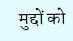मुद्दों को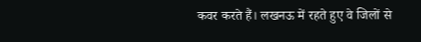कवर करते हैं। लखनऊ में रहते हुए वे जिलों से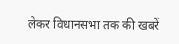लेकर विधानसभा तक की खबरें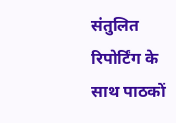संतुलित रिपोर्टिंग के साथ पाठकों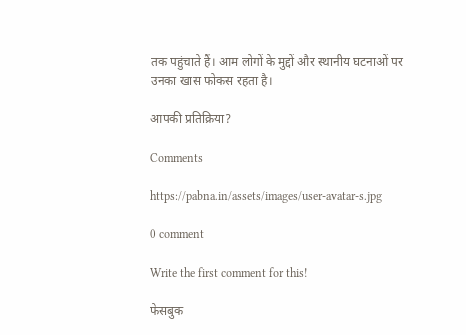तक पहुंचाते हैं। आम लोगों के मुद्दों और स्थानीय घटनाओं पर उनका खास फोकस रहता है।

आपकी प्रतिक्रिया?

Comments

https://pabna.in/assets/images/user-avatar-s.jpg

0 comment

Write the first comment for this!

फेसबुक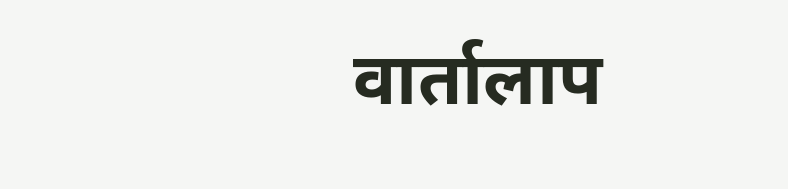वार्तालाप